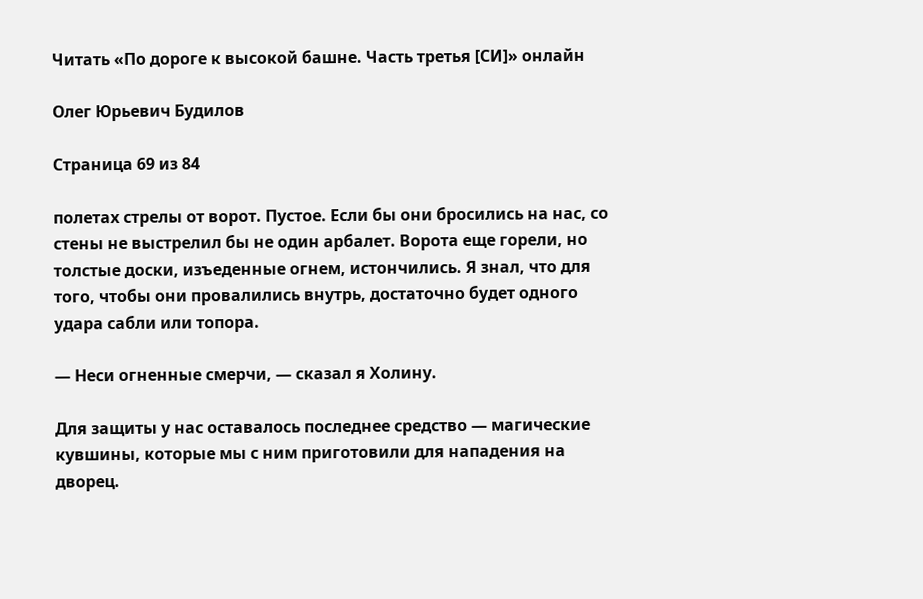Читать «По дороге к высокой башне. Часть третья [СИ]» онлайн

Олег Юрьевич Будилов

Страница 69 из 84

полетах стрелы от ворот. Пустое. Если бы они бросились на нас, со стены не выстрелил бы не один арбалет. Ворота еще горели, но толстые доски, изъеденные огнем, истончились. Я знал, что для того, чтобы они провалились внутрь, достаточно будет одного удара сабли или топора.

— Неси огненные смерчи, — сказал я Холину.

Для защиты у нас оставалось последнее средство — магические кувшины, которые мы с ним приготовили для нападения на дворец.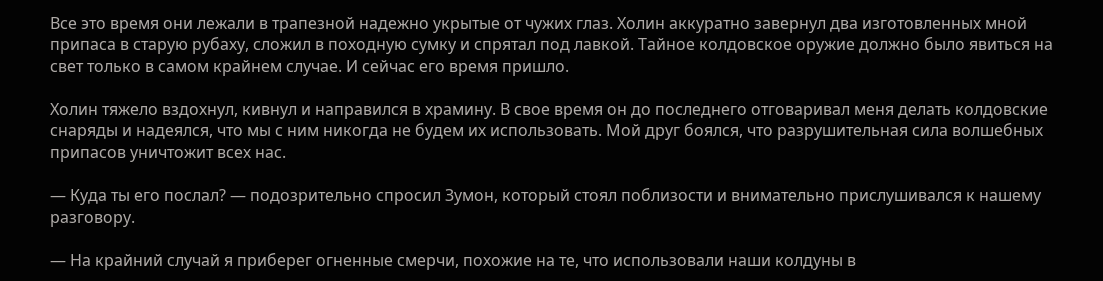Все это время они лежали в трапезной надежно укрытые от чужих глаз. Холин аккуратно завернул два изготовленных мной припаса в старую рубаху, сложил в походную сумку и спрятал под лавкой. Тайное колдовское оружие должно было явиться на свет только в самом крайнем случае. И сейчас его время пришло.

Холин тяжело вздохнул, кивнул и направился в храмину. В свое время он до последнего отговаривал меня делать колдовские снаряды и надеялся, что мы с ним никогда не будем их использовать. Мой друг боялся, что разрушительная сила волшебных припасов уничтожит всех нас.

— Куда ты его послал? — подозрительно спросил Зумон, который стоял поблизости и внимательно прислушивался к нашему разговору.

— На крайний случай я приберег огненные смерчи, похожие на те, что использовали наши колдуны в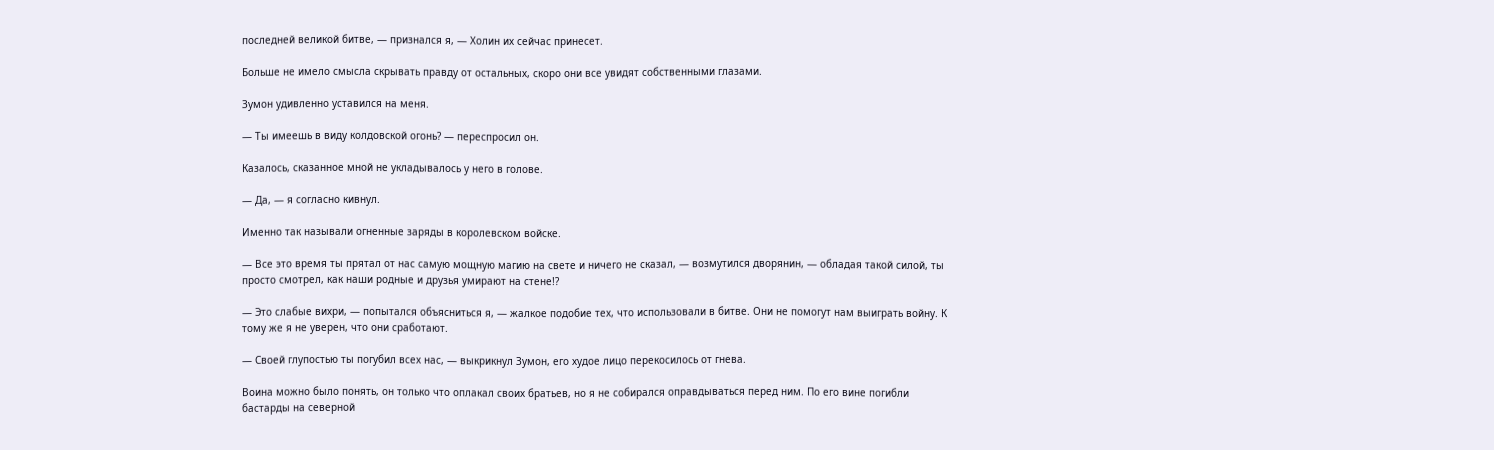последней великой битве, — признался я, — Холин их сейчас принесет.

Больше не имело смысла скрывать правду от остальных, скоро они все увидят собственными глазами.

Зумон удивленно уставился на меня.

— Ты имеешь в виду колдовской огонь? — переспросил он.

Казалось, сказанное мной не укладывалось у него в голове.

— Да, — я согласно кивнул.

Именно так называли огненные заряды в королевском войске.

— Все это время ты прятал от нас самую мощную магию на свете и ничего не сказал, — возмутился дворянин, — обладая такой силой, ты просто смотрел, как наши родные и друзья умирают на стене!?

— Это слабые вихри, — попытался объясниться я, — жалкое подобие тех, что использовали в битве. Они не помогут нам выиграть войну. К тому же я не уверен, что они сработают.

— Своей глупостью ты погубил всех нас, — выкрикнул Зумон, его худое лицо перекосилось от гнева.

Воина можно было понять, он только что оплакал своих братьев, но я не собирался оправдываться перед ним. По его вине погибли бастарды на северной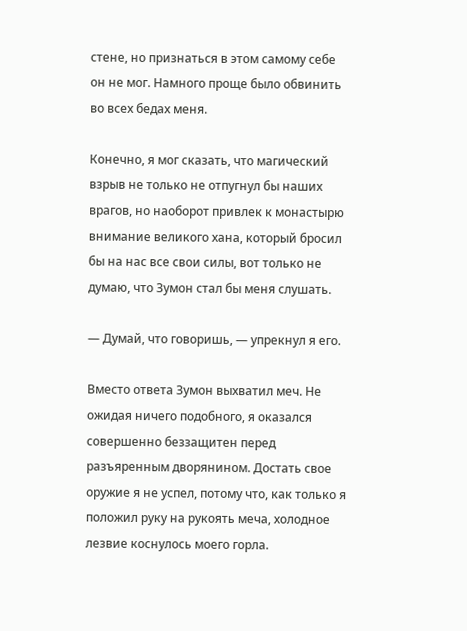стене, но признаться в этом самому себе он не мог. Намного проще было обвинить во всех бедах меня.

Конечно, я мог сказать, что магический взрыв не только не отпугнул бы наших врагов, но наоборот привлек к монастырю внимание великого хана, который бросил бы на нас все свои силы, вот только не думаю, что Зумон стал бы меня слушать.

— Думай, что говоришь, — упрекнул я его.

Вместо ответа Зумон выхватил меч. Не ожидая ничего подобного, я оказался совершенно беззащитен перед разъяренным дворянином. Достать свое оружие я не успел, потому что, как только я положил руку на рукоять меча, холодное лезвие коснулось моего горла.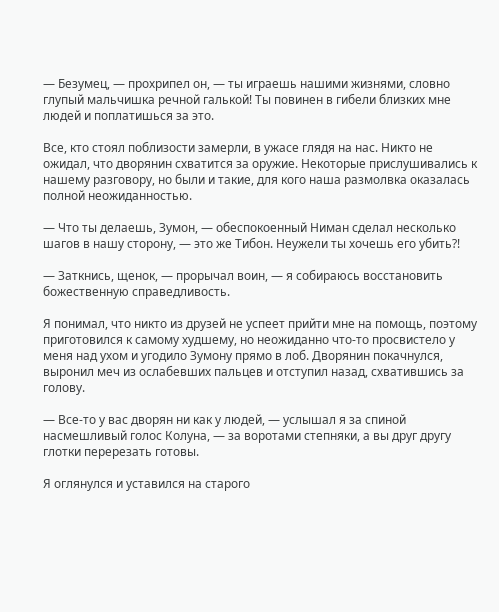— Безумец, — прохрипел он, — ты играешь нашими жизнями, словно глупый мальчишка речной галькой! Ты повинен в гибели близких мне людей и поплатишься за это.

Все, кто стоял поблизости замерли, в ужасе глядя на нас. Никто не ожидал, что дворянин схватится за оружие. Некоторые прислушивались к нашему разговору, но были и такие, для кого наша размолвка оказалась полной неожиданностью.

— Что ты делаешь, Зумон, — обеспокоенный Ниман сделал несколько шагов в нашу сторону, — это же Тибон. Неужели ты хочешь его убить?!

— Заткнись, щенок, — прорычал воин, — я собираюсь восстановить божественную справедливость.

Я понимал, что никто из друзей не успеет прийти мне на помощь, поэтому приготовился к самому худшему, но неожиданно что-то просвистело у меня над ухом и угодило Зумону прямо в лоб. Дворянин покачнулся, выронил меч из ослабевших пальцев и отступил назад, схватившись за голову.

— Все-то у вас дворян ни как у людей, — услышал я за спиной насмешливый голос Колуна, — за воротами степняки, а вы друг другу глотки перерезать готовы.

Я оглянулся и уставился на старого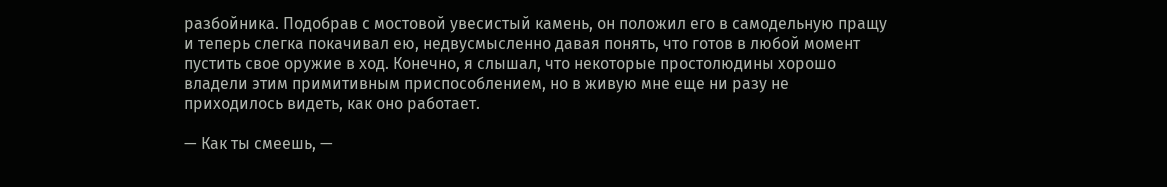разбойника. Подобрав с мостовой увесистый камень, он положил его в самодельную пращу и теперь слегка покачивал ею, недвусмысленно давая понять, что готов в любой момент пустить свое оружие в ход. Конечно, я слышал, что некоторые простолюдины хорошо владели этим примитивным приспособлением, но в живую мне еще ни разу не приходилось видеть, как оно работает.

— Как ты смеешь, —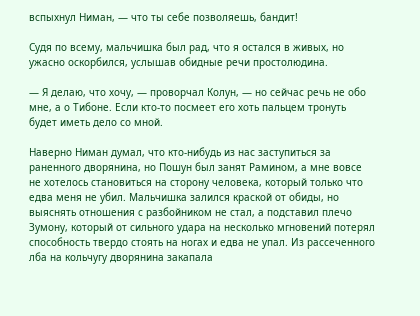вспыхнул Ниман, — что ты себе позволяешь, бандит!

Судя по всему, мальчишка был рад, что я остался в живых, но ужасно оскорбился, услышав обидные речи простолюдина.

— Я делаю, что хочу, — проворчал Колун, — но сейчас речь не обо мне, а о Тибоне. Если кто-то посмеет его хоть пальцем тронуть будет иметь дело со мной.

Наверно Ниман думал, что кто-нибудь из нас заступиться за раненного дворянина, но Пошун был занят Рамином, а мне вовсе не хотелось становиться на сторону человека, который только что едва меня не убил. Мальчишка залился краской от обиды, но выяснять отношения с разбойником не стал, а подставил плечо Зумону, который от сильного удара на несколько мгновений потерял способность твердо стоять на ногах и едва не упал. Из рассеченного лба на кольчугу дворянина закапала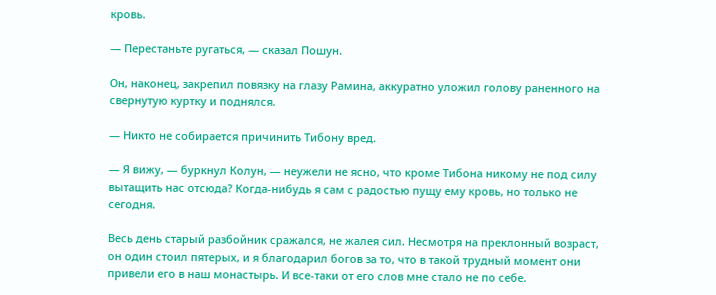кровь.

— Перестаньте ругаться, — сказал Пошун.

Он, наконец, закрепил повязку на глазу Рамина, аккуратно уложил голову раненного на свернутую куртку и поднялся.

— Никто не собирается причинить Тибону вред.

— Я вижу, — буркнул Колун, — неужели не ясно, что кроме Тибона никому не под силу вытащить нас отсюда? Когда-нибудь я сам с радостью пущу ему кровь, но только не сегодня.

Весь день старый разбойник сражался, не жалея сил. Несмотря на преклонный возраст, он один стоил пятерых, и я благодарил богов за то, что в такой трудный момент они привели его в наш монастырь. И все-таки от его слов мне стало не по себе.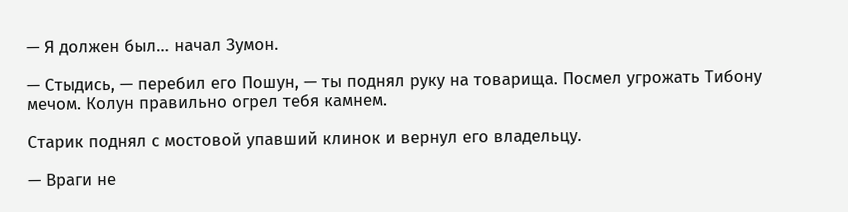— Я должен был… начал Зумон.

— Стыдись, — перебил его Пошун, — ты поднял руку на товарища. Посмел угрожать Тибону мечом. Колун правильно огрел тебя камнем.

Старик поднял с мостовой упавший клинок и вернул его владельцу.

— Враги не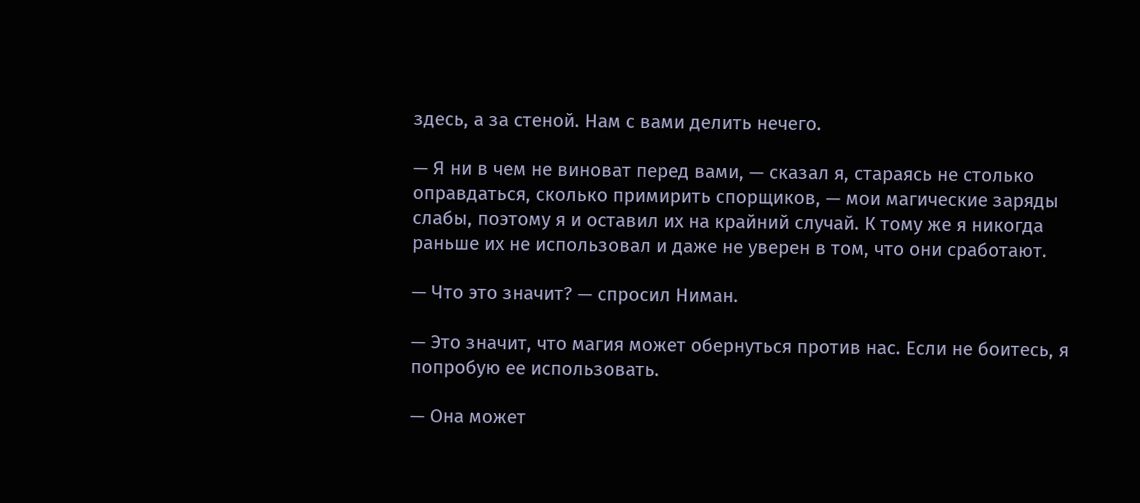здесь, а за стеной. Нам с вами делить нечего.

— Я ни в чем не виноват перед вами, — сказал я, стараясь не столько оправдаться, сколько примирить спорщиков, — мои магические заряды слабы, поэтому я и оставил их на крайний случай. К тому же я никогда раньше их не использовал и даже не уверен в том, что они сработают.

— Что это значит? — спросил Ниман.

— Это значит, что магия может обернуться против нас. Если не боитесь, я попробую ее использовать.

— Она может